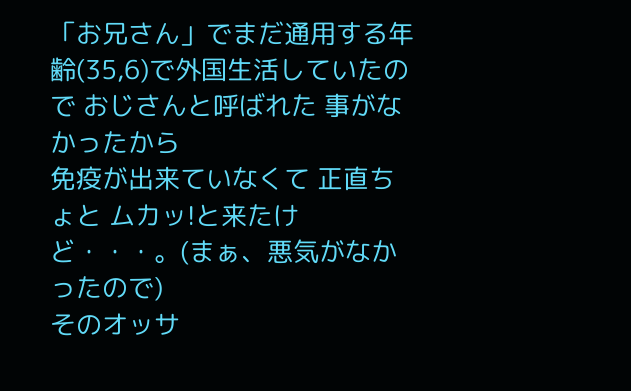「お兄さん」でまだ通用する年齢(35,6)で外国生活していたので おじさんと呼ばれた 事がなかったから
免疫が出来ていなくて 正直ちょと ムカッ!と来たけど・・・。(まぁ、悪気がなかったので)
そのオッサ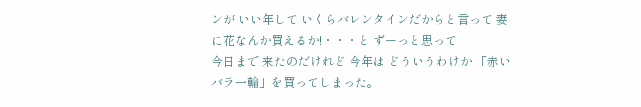ンが いい年して いくらバレンタインだからと言って 妻に花なんか買えるか!・・・と ずーっと思って
今日まで 来たのだけれど 今年は どういうわけか 「赤いバラ一輪」を買ってしまった。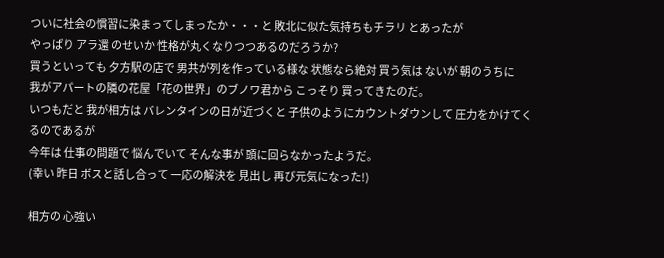ついに社会の慣習に染まってしまったか・・・と 敗北に似た気持ちもチラリ とあったが
やっぱり アラ還 のせいか 性格が丸くなりつつあるのだろうか?
買うといっても 夕方駅の店で 男共が列を作っている様な 状態なら絶対 買う気は ないが 朝のうちに
我がアパートの隣の花屋「花の世界」のブノワ君から こっそり 買ってきたのだ。
いつもだと 我が相方は バレンタインの日が近づくと 子供のようにカウントダウンして 圧力をかけてくるのであるが
今年は 仕事の問題で 悩んでいて そんな事が 頭に回らなかったようだ。
(幸い 昨日 ボスと話し合って 一応の解決を 見出し 再び元気になった!)

相方の 心強い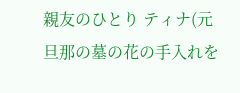親友のひとり ティナ(元旦那の墓の花の手入れを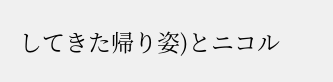してきた帰り姿)とニコル